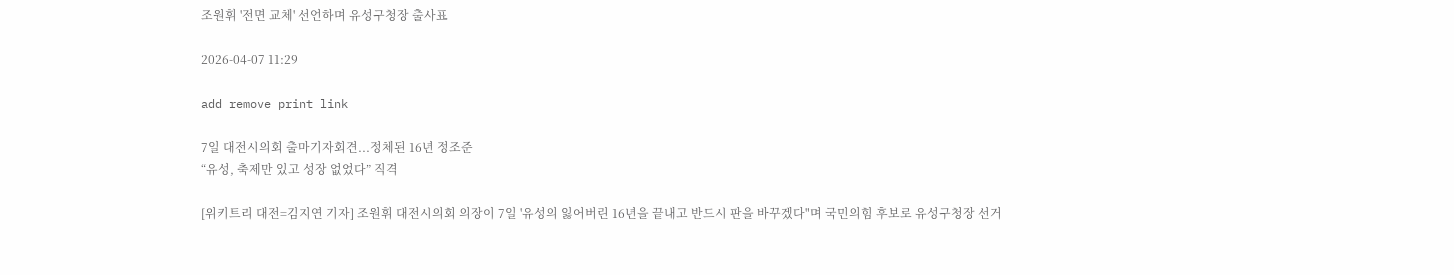조원휘 '전면 교체' 선언하며 유성구청장 출사표

2026-04-07 11:29

add remove print link

7일 대전시의회 출마기자회견...정체된 16년 정조준
“유성, 축제만 있고 성장 없었다” 직격

[위키트리 대전=김지연 기자] 조원휘 대전시의회 의장이 7일 '유성의 잃어버린 16년을 끝내고 반드시 판을 바꾸겠다"며 국민의힘 후보로 유성구청장 선거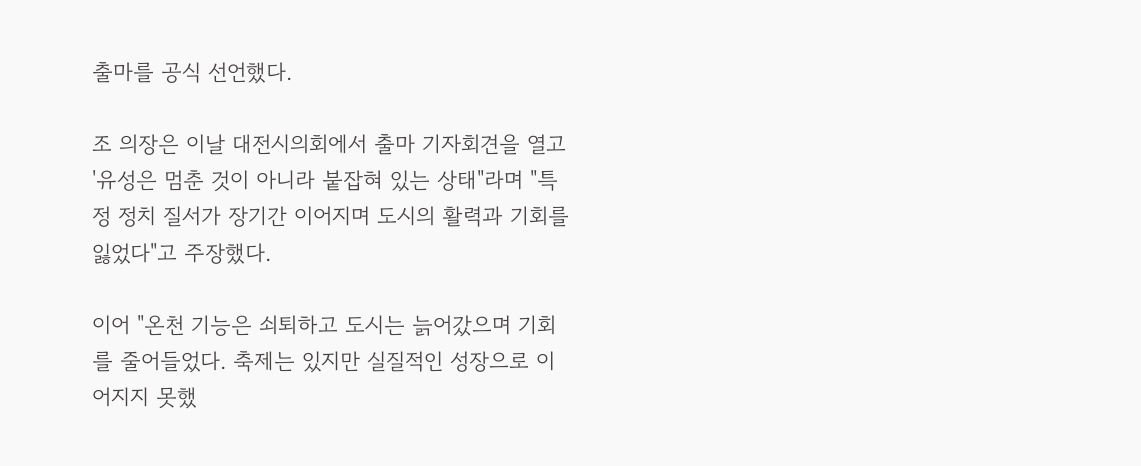출마를 공식 선언했다.

조 의장은 이날 대전시의회에서 출마 기자회견을 열고 '유성은 멈춘 것이 아니라 붙잡혀 있는 상태"라며 "특정 정치 질서가 장기간 이어지며 도시의 활력과 기회를 잃었다"고 주장했다.

이어 "온천 기능은 쇠퇴하고 도시는 늙어갔으며 기회를 줄어들었다. 축제는 있지만 실질적인 성장으로 이어지지 못했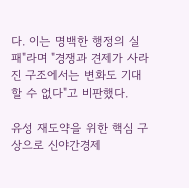다. 이는 명백한 행정의 실패"라며 "경쟁과 견제가 사라진 구조에서는 변화도 기대할 수 없다"고 비판했다.

유성 재도약을 위한 핵심 구상으로 신야간경제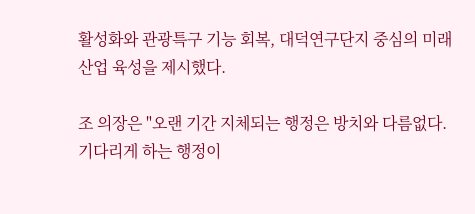활성화와 관광특구 기능 회복, 대덕연구단지 중심의 미래산업 육성을 제시했다.

조 의장은 "오랜 기간 지체되는 행정은 방치와 다름없다. 기다리게 하는 행정이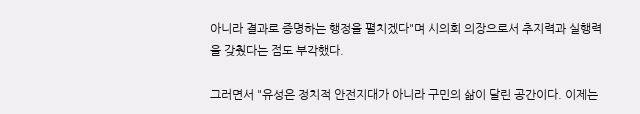아니라 결과로 증명하는 행정을 펼치겠다"며 시의회 의장으로서 추지력과 실행력을 갖췄다는 점도 부각했다.

그러면서 "유성은 정치적 안전지대가 아니라 구민의 삶이 달린 공간이다. 이제는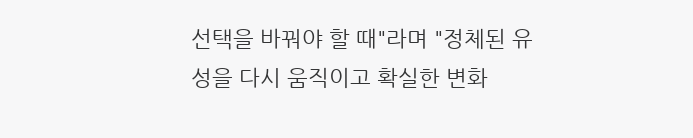선택을 바꿔야 할 때"라며 "정체된 유성을 다시 움직이고 확실한 변화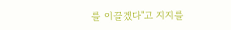를 이끌겠다"고 지지를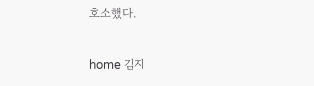호소했다.

home 김지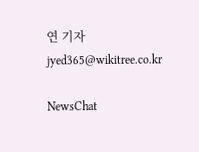연 기자 jyed365@wikitree.co.kr

NewsChat